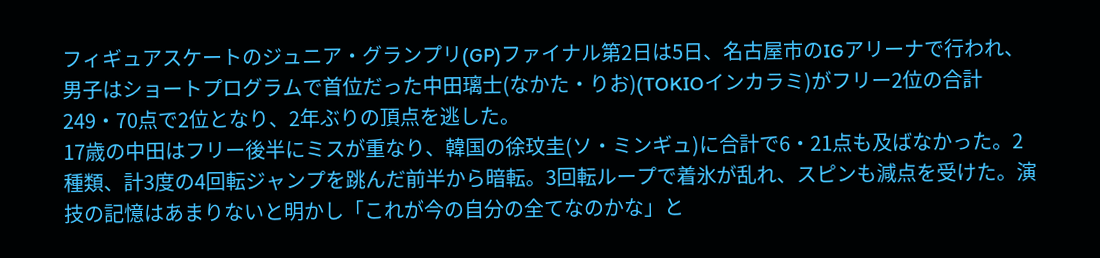フィギュアスケートのジュニア・グランプリ(GP)ファイナル第2日は5日、名古屋市のIGアリーナで行われ、男子はショートプログラムで首位だった中田璃士(なかた・りお)(TOKIOインカラミ)がフリー2位の合計249・70点で2位となり、2年ぶりの頂点を逃した。
17歳の中田はフリー後半にミスが重なり、韓国の徐玟圭(ソ・ミンギュ)に合計で6・21点も及ばなかった。2種類、計3度の4回転ジャンプを跳んだ前半から暗転。3回転ループで着氷が乱れ、スピンも減点を受けた。演技の記憶はあまりないと明かし「これが今の自分の全てなのかな」と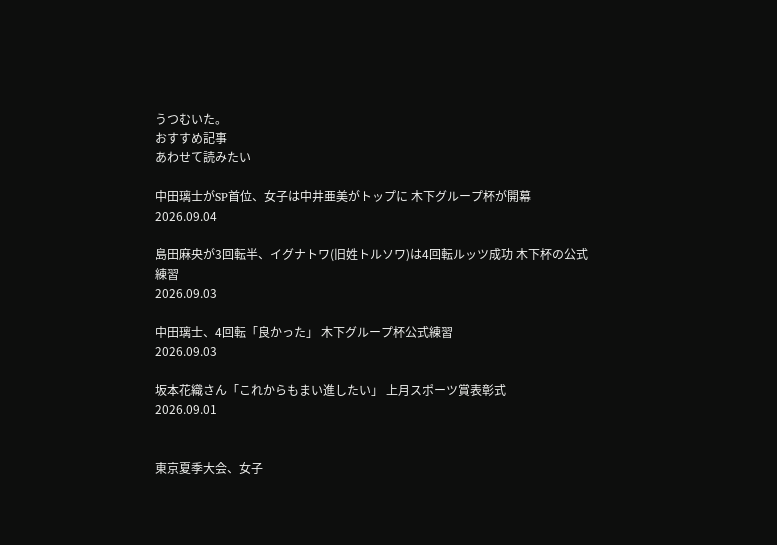うつむいた。
おすすめ記事
あわせて読みたい

中田璃士がSP首位、女子は中井亜美がトップに 木下グループ杯が開幕
2026.09.04

島田麻央が3回転半、イグナトワ(旧姓トルソワ)は4回転ルッツ成功 木下杯の公式練習
2026.09.03

中田璃士、4回転「良かった」 木下グループ杯公式練習
2026.09.03

坂本花織さん「これからもまい進したい」 上月スポーツ賞表彰式
2026.09.01


東京夏季大会、女子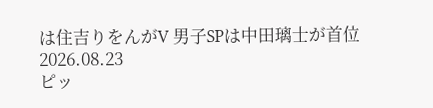は住吉りをんがV 男子SPは中田璃士が首位
2026.08.23
ピッ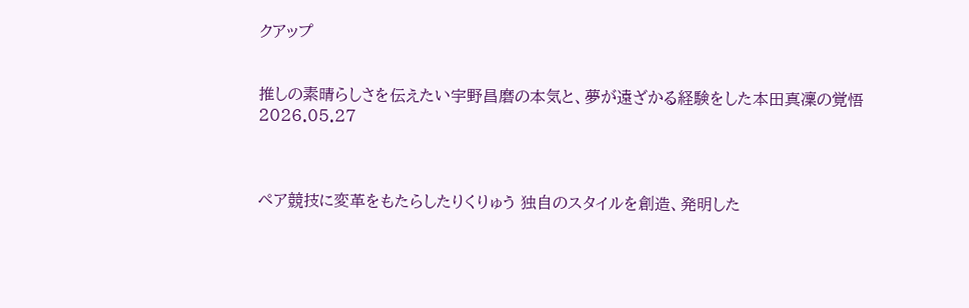クアップ


推しの素晴らしさを伝えたい宇野昌磨の本気と、夢が遠ざかる経験をした本田真凜の覚悟
2026.05.27



ペア競技に変革をもたらしたりくりゅう 独自のスタイルを創造、発明した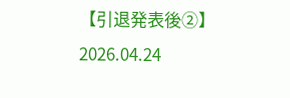【引退発表後②】
2026.04.24